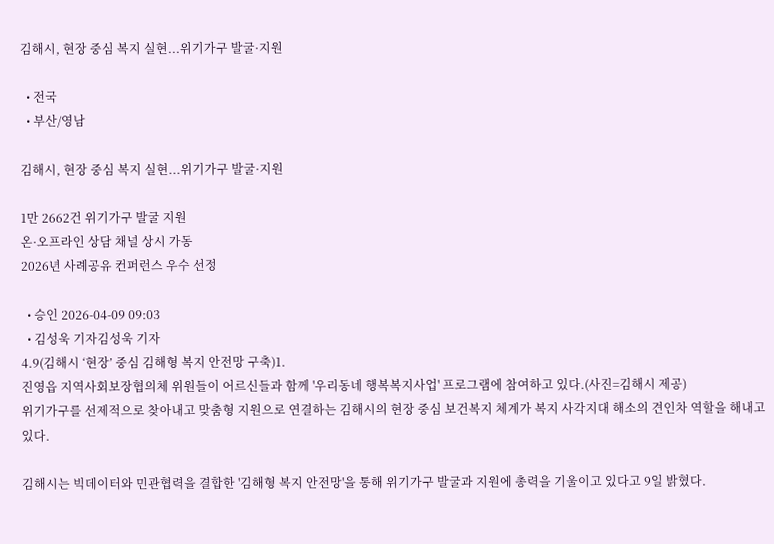김해시, 현장 중심 복지 실현...위기가구 발굴·지원

  • 전국
  • 부산/영남

김해시, 현장 중심 복지 실현...위기가구 발굴·지원

1만 2662건 위기가구 발굴 지원
온·오프라인 상담 채널 상시 가동
2026년 사례공유 컨퍼런스 우수 선정

  • 승인 2026-04-09 09:03
  • 김성욱 기자김성욱 기자
4.9(김해시 ‘현장’ 중심 김해형 복지 안전망 구축)1.
진영읍 지역사회보장협의체 위원들이 어르신들과 함께 '우리동네 행복복지사업' 프로그램에 참여하고 있다.(사진=김해시 제공)
위기가구를 선제적으로 찾아내고 맞춤형 지원으로 연결하는 김해시의 현장 중심 보건복지 체계가 복지 사각지대 해소의 견인차 역할을 해내고 있다.

김해시는 빅데이터와 민관협력을 결합한 '김해형 복지 안전망'을 통해 위기가구 발굴과 지원에 총력을 기울이고 있다고 9일 밝혔다.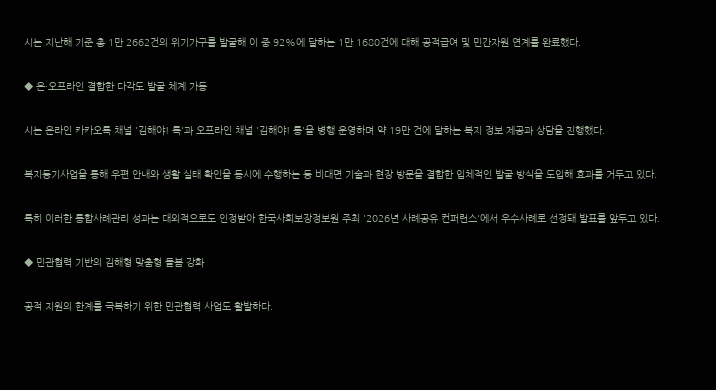시는 지난해 기준 총 1만 2662건의 위기가구를 발굴해 이 중 92%에 달하는 1만 1680건에 대해 공적급여 및 민간자원 연계를 완료했다.

◆ 온·오프라인 결합한 다각도 발굴 체계 가동

시는 온라인 카카오톡 채널 '김해야! 톡'과 오프라인 채널 '김해야! 통'을 병행 운영하며 약 19만 건에 달하는 복지 정보 제공과 상담을 진행했다.

복지등기사업을 통해 우편 안내와 생활 실태 확인을 동시에 수행하는 등 비대면 기술과 현장 방문을 결합한 입체적인 발굴 방식을 도입해 효과를 거두고 있다.

특히 이러한 통합사례관리 성과는 대외적으로도 인정받아 한국사회보장정보원 주최 '2026년 사례공유 컨퍼런스'에서 우수사례로 선정돼 발표를 앞두고 있다.

◆ 민관협력 기반의 김해형 맞춤형 돌봄 강화

공적 지원의 한계를 극복하기 위한 민관협력 사업도 활발하다.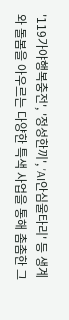'119가야행복충전', '정성한끼', 'AI안심울타리' 등 생계와 돌봄을 아우르는 다양한 특색 사업을 통해 촘촘한 그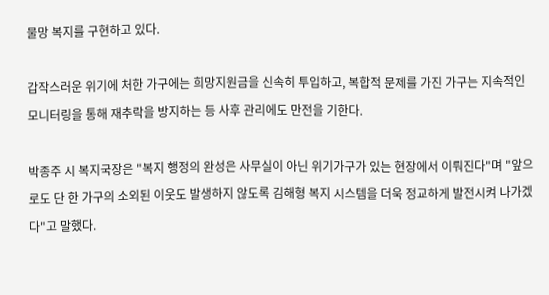물망 복지를 구현하고 있다.

갑작스러운 위기에 처한 가구에는 희망지원금을 신속히 투입하고, 복합적 문제를 가진 가구는 지속적인 모니터링을 통해 재추락을 방지하는 등 사후 관리에도 만전을 기한다.

박종주 시 복지국장은 "복지 행정의 완성은 사무실이 아닌 위기가구가 있는 현장에서 이뤄진다"며 "앞으로도 단 한 가구의 소외된 이웃도 발생하지 않도록 김해형 복지 시스템을 더욱 정교하게 발전시켜 나가겠다"고 말했다.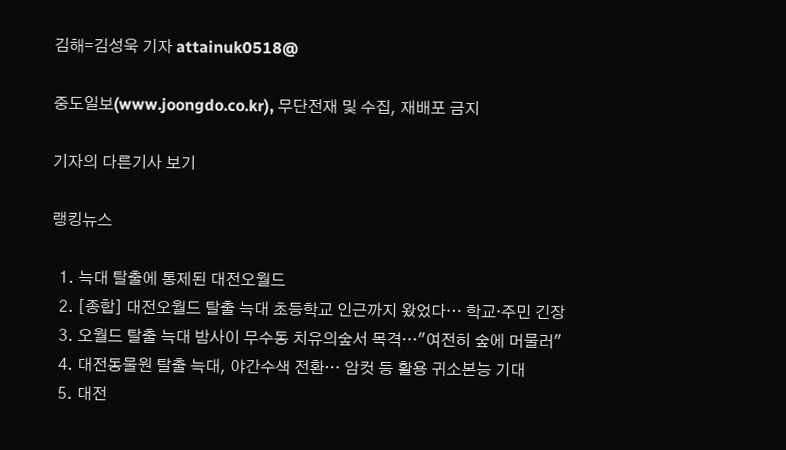김해=김성욱 기자 attainuk0518@

중도일보(www.joongdo.co.kr), 무단전재 및 수집, 재배포 금지

기자의 다른기사 보기

랭킹뉴스

  1. 늑대 탈출에 통제된 대전오월드
  2. [종합] 대전오월드 탈출 늑대 초등학교 인근까지 왔었다… 학교·주민 긴장
  3. 오월드 탈출 늑대 밤사이 무수동 치유의숲서 목격…"여전히 숲에 머물러"
  4. 대전동물원 탈출 늑대, 야간수색 전환… 암컷 등 활용 귀소본능 기대
  5. 대전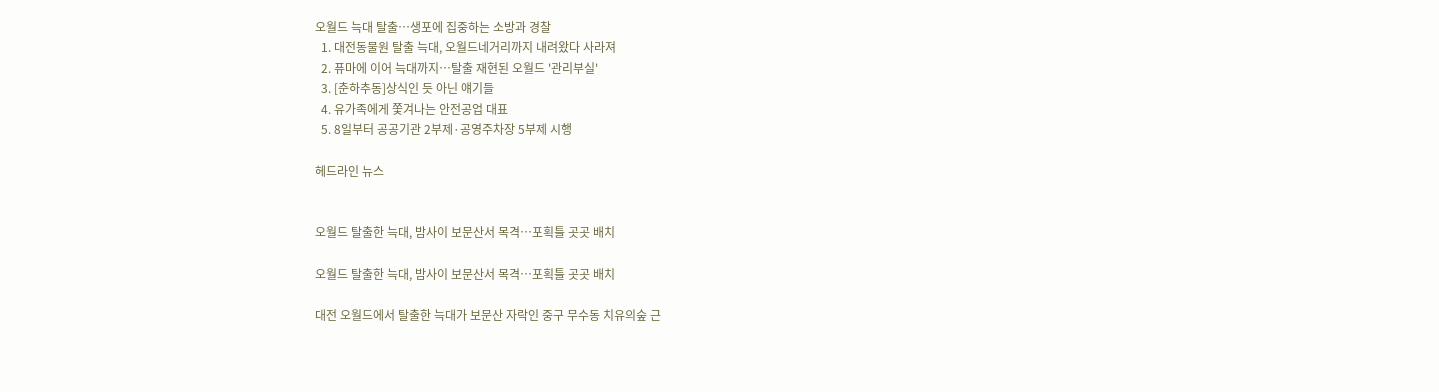오월드 늑대 탈출…생포에 집중하는 소방과 경찰
  1. 대전동물원 탈출 늑대, 오월드네거리까지 내려왔다 사라져
  2. 퓨마에 이어 늑대까지…탈출 재현된 오월드 '관리부실'
  3. [춘하추동]상식인 듯 아닌 얘기들
  4. 유가족에게 쫓겨나는 안전공업 대표
  5. 8일부터 공공기관 2부제·공영주차장 5부제 시행

헤드라인 뉴스


오월드 탈출한 늑대, 밤사이 보문산서 목격…포획틀 곳곳 배치

오월드 탈출한 늑대, 밤사이 보문산서 목격…포획틀 곳곳 배치

대전 오월드에서 탈출한 늑대가 보문산 자락인 중구 무수동 치유의숲 근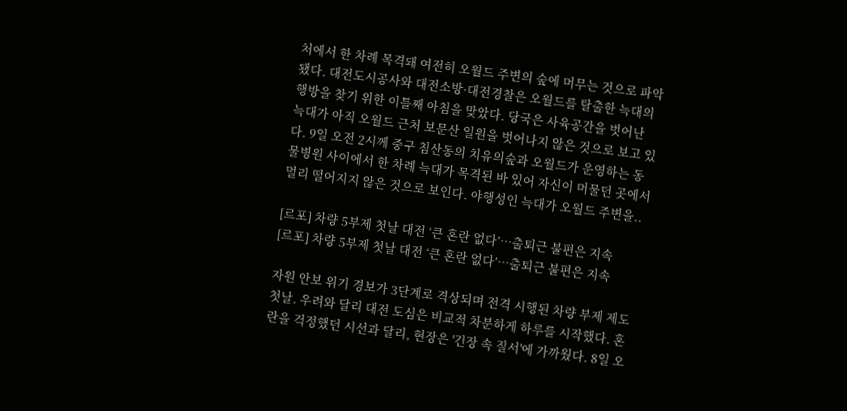처에서 한 차례 목격돼 여전히 오월드 주변의 숲에 머무는 것으로 파악됐다. 대전도시공사와 대전소방·대전경찰은 오월드를 탈출한 늑대의 행방을 찾기 위한 이틀째 아침을 맞았다. 당국은 사육공간을 벗어난 늑대가 아직 오월드 근처 보문산 일원을 벗어나지 않은 것으로 보고 있다. 9일 오전 2시께 중구 침산동의 치유의숲과 오월드가 운영하는 동물병원 사이에서 한 차례 늑대가 목격된 바 있어 자신이 머물던 곳에서 멀리 떨어지지 않은 것으로 보인다. 야행성인 늑대가 오월드 주변을..

[르포] 차량 5부제 첫날 대전 ‘큰 혼란 없다’…출퇴근 불편은 지속
[르포] 차량 5부제 첫날 대전 ‘큰 혼란 없다’…출퇴근 불편은 지속

자원 안보 위기 경보가 3단계로 격상되며 전격 시행된 차량 부제 제도 첫날. 우려와 달리 대전 도심은 비교적 차분하게 하루를 시작했다. 혼란을 걱정했던 시선과 달리, 현장은 '긴장 속 질서'에 가까웠다. 8일 오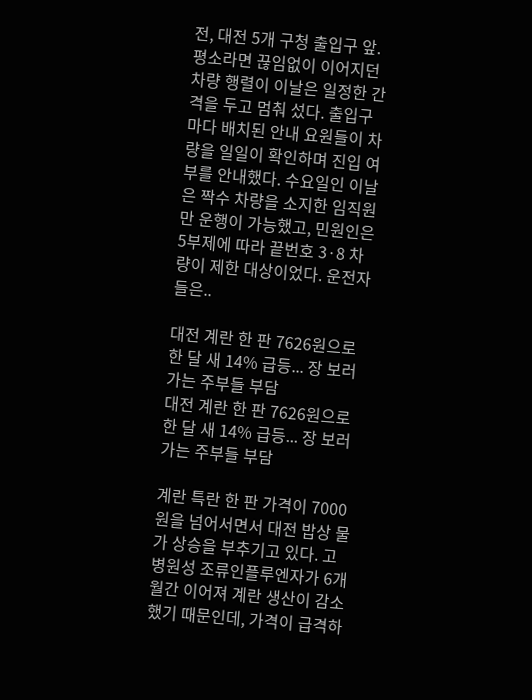전, 대전 5개 구청 출입구 앞. 평소라면 끊임없이 이어지던 차량 행렬이 이날은 일정한 간격을 두고 멈춰 섰다. 출입구마다 배치된 안내 요원들이 차량을 일일이 확인하며 진입 여부를 안내했다. 수요일인 이날은 짝수 차량을 소지한 임직원만 운행이 가능했고, 민원인은 5부제에 따라 끝번호 3·8 차량이 제한 대상이었다. 운전자들은..

대전 계란 한 판 7626원으로 한 달 새 14% 급등... 장 보러 가는 주부들 부담
대전 계란 한 판 7626원으로 한 달 새 14% 급등... 장 보러 가는 주부들 부담

계란 특란 한 판 가격이 7000원을 넘어서면서 대전 밥상 물가 상승을 부추기고 있다. 고병원성 조류인플루엔자가 6개월간 이어져 계란 생산이 감소했기 때문인데, 가격이 급격하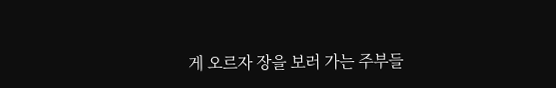게 오르자 장을 보러 가는 주부들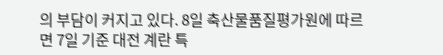의 부담이 커지고 있다. 8일 축산물품질평가원에 따르면 7일 기준 대전 계란 특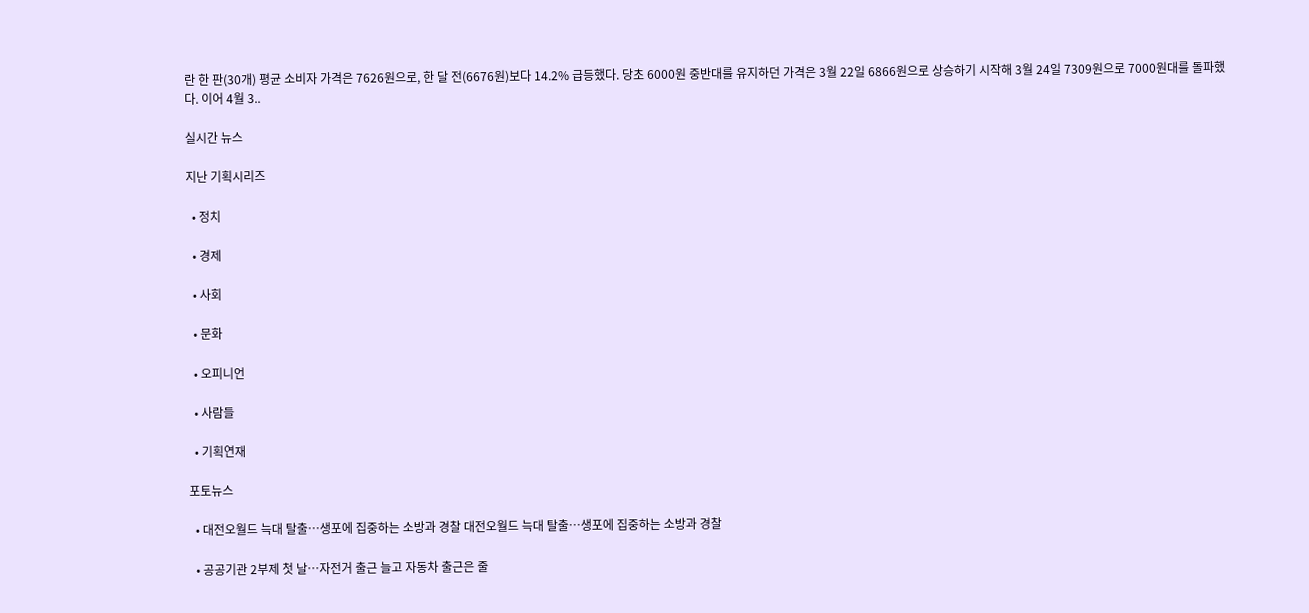란 한 판(30개) 평균 소비자 가격은 7626원으로, 한 달 전(6676원)보다 14.2% 급등했다. 당초 6000원 중반대를 유지하던 가격은 3월 22일 6866원으로 상승하기 시작해 3월 24일 7309원으로 7000원대를 돌파했다. 이어 4월 3..

실시간 뉴스

지난 기획시리즈

  • 정치

  • 경제

  • 사회

  • 문화

  • 오피니언

  • 사람들

  • 기획연재

포토뉴스

  • 대전오월드 늑대 탈출…생포에 집중하는 소방과 경찰 대전오월드 늑대 탈출…생포에 집중하는 소방과 경찰

  • 공공기관 2부제 첫 날…자전거 출근 늘고 자동차 출근은 줄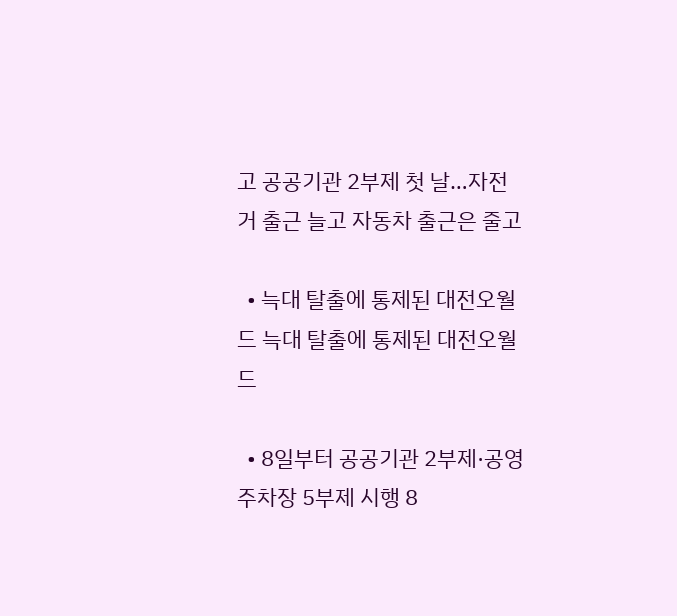고 공공기관 2부제 첫 날…자전거 출근 늘고 자동차 출근은 줄고

  • 늑대 탈출에 통제된 대전오월드 늑대 탈출에 통제된 대전오월드

  • 8일부터 공공기관 2부제·공영주차장 5부제 시행 8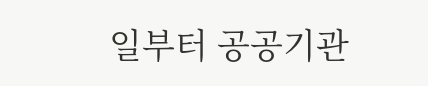일부터 공공기관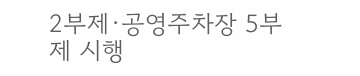2부제·공영주차장 5부제 시행